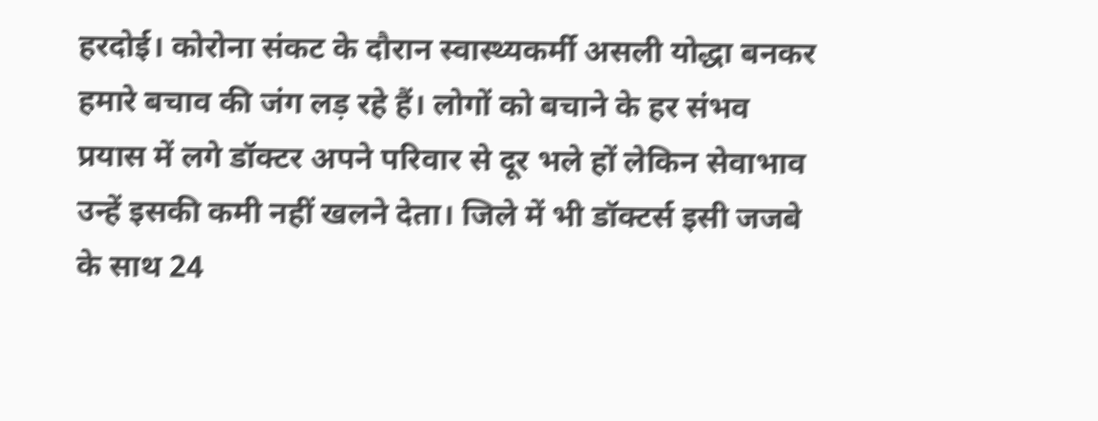हरदोई। कोरोना संकट के दौरान स्वास्थ्यकर्मी असली योद्धा बनकर हमारे बचाव की जंग लड़ रहे हैं। लोगों को बचाने के हर संभव प्रयास में लगे डॉक्टर अपने परिवार से दूर भले हों लेकिन सेवाभाव उन्हें इसकी कमी नहीं खलने देता। जिले में भी डॉक्टर्स इसी जजबे के साथ 24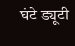घंटे ड्यूटी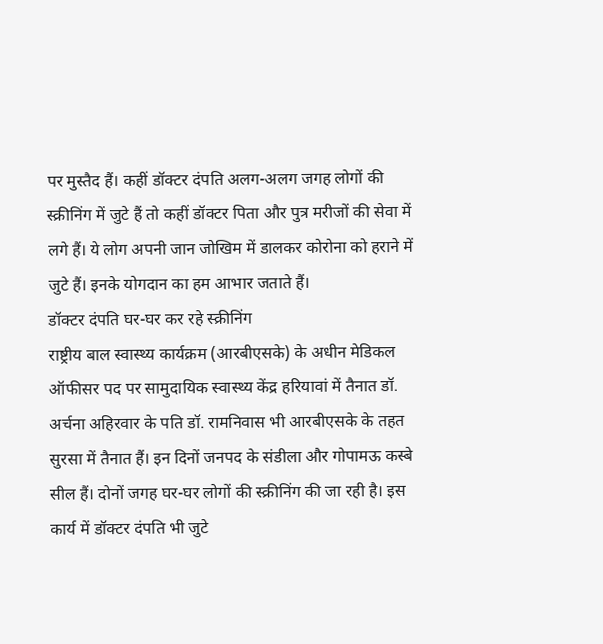पर मुस्तैद हैं। कहीं डॉक्टर दंपति अलग-अलग जगह लोगों की स्क्रीनिंग में जुटे हैं तो कहीं डॉक्टर पिता और पुत्र मरीजों की सेवा में लगे हैं। ये लोग अपनी जान जोखिम में डालकर कोरोना को हराने में जुटे हैं। इनके योगदान का हम आभार जताते हैं।
डॉक्टर दंपति घर-घर कर रहे स्क्रीनिंग
राष्ट्रीय बाल स्वास्थ्य कार्यक्रम (आरबीएसके) के अधीन मेडिकल ऑफीसर पद पर सामुदायिक स्वास्थ्य केंद्र हरियावां में तैनात डॉ. अर्चना अहिरवार के पति डॉ. रामनिवास भी आरबीएसके के तहत सुरसा में तैनात हैं। इन दिनों जनपद के संडीला और गोपामऊ कस्बे सील हैं। दोनों जगह घर-घर लोगों की स्क्रीनिंग की जा रही है। इस कार्य में डॉक्टर दंपति भी जुटे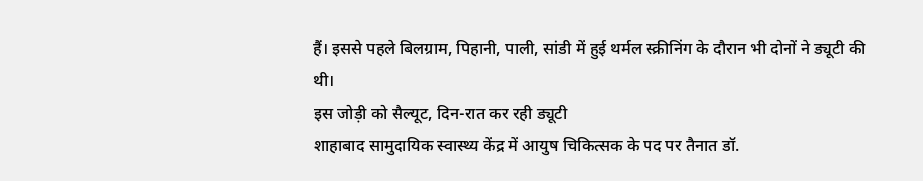हैं। इससे पहले बिलग्राम, पिहानी, पाली, सांडी में हुई थर्मल स्क्रीनिंग के दौरान भी दोनों ने ड्यूटी की थी।
इस जोड़ी को सैल्यूट, दिन-रात कर रही ड्यूटी
शाहाबाद सामुदायिक स्वास्थ्य केंद्र में आयुष चिकित्सक के पद पर तैनात डॉ.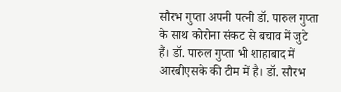सौरभ गुप्ता अपनी पत्नी डॉ. पारुल गुप्ता के साथ कोरोना संकट से बचाव में जुटे हैं। डॉ. पारुल गुप्ता भी शाहाबाद में आरबीएसके की टीम में है। डॉ. सौरभ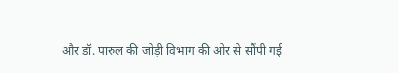और डॉ. पारुल की जोड़ी विभाग की ओर से सौंपी गई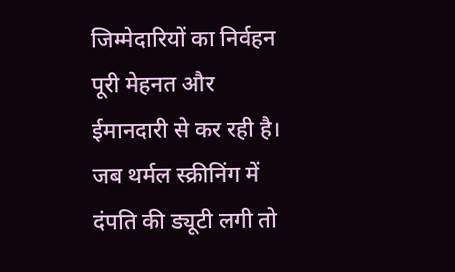जिम्मेदारियों का निर्वहन पूरी मेहनत और ईमानदारी से कर रही है। जब थर्मल स्क्रीनिंग में दंपति की ड्यूटी लगी तो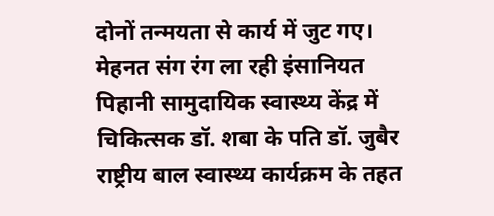दोनों तन्मयता से कार्य में जुट गए।
मेहनत संग रंग ला रही इंसानियत
पिहानी सामुदायिक स्वास्थ्य केंद्र में चिकित्सक डॉ. शबा के पति डॉ. जुबैर राष्ट्रीय बाल स्वास्थ्य कार्यक्रम के तहत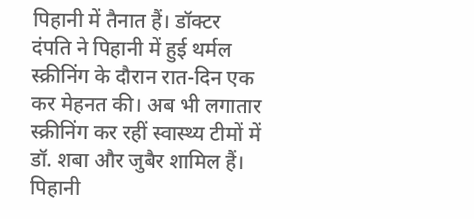पिहानी में तैनात हैं। डॉक्टर दंपति ने पिहानी में हुई थर्मल स्क्रीनिंग के दौरान रात-दिन एक कर मेहनत की। अब भी लगातार स्क्रीनिंग कर रहीं स्वास्थ्य टीमों में डॉ. शबा और जुबैर शामिल हैं। पिहानी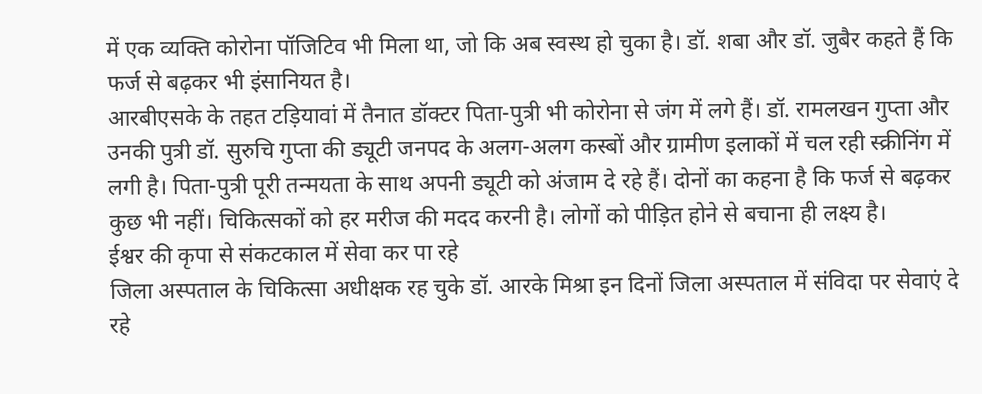में एक व्यक्ति कोरोना पॉजिटिव भी मिला था, जो कि अब स्वस्थ हो चुका है। डॉ. शबा और डॉ. जुबैर कहते हैं कि फर्ज से बढ़कर भी इंसानियत है।
आरबीएसके के तहत टड़ियावां में तैनात डॉक्टर पिता-पुत्री भी कोरोना से जंग में लगे हैं। डॉ. रामलखन गुप्ता और उनकी पुत्री डॉ. सुरुचि गुप्ता की ड्यूटी जनपद के अलग-अलग कस्बों और ग्रामीण इलाकों में चल रही स्क्रीनिंग में लगी है। पिता-पुत्री पूरी तन्मयता के साथ अपनी ड्यूटी को अंजाम दे रहे हैं। दोनों का कहना है कि फर्ज से बढ़कर कुछ भी नहीं। चिकित्सकों को हर मरीज की मदद करनी है। लोगों को पीड़ित होने से बचाना ही लक्ष्य है।
ईश्वर की कृपा से संकटकाल में सेवा कर पा रहे
जिला अस्पताल के चिकित्सा अधीक्षक रह चुके डॉ. आरके मिश्रा इन दिनों जिला अस्पताल में संविदा पर सेवाएं दे रहे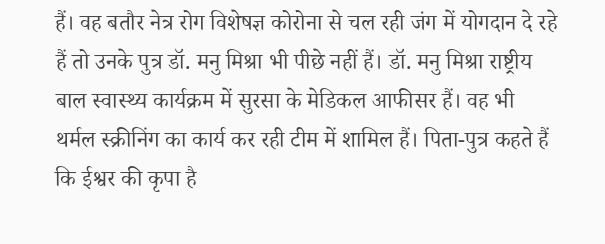हैं। वह बतौर नेत्र रोग विशेषज्ञ कोरोना से चल रही जंग में योगदान दे रहे हैं तो उनके पुत्र डॉ. मनु मिश्रा भी पीछे नहीं हैं। डॉ. मनु मिश्रा राष्ट्रीय बाल स्वास्थ्य कार्यक्रम में सुरसा के मेडिकल आफीसर हैं। वह भी थर्मल स्क्रीनिंग का कार्य कर रही टीम में शामिल हैं। पिता-पुत्र कहते हैं कि ईश्वर की कृपा है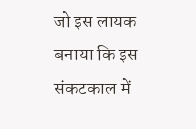जो इस लायक बनाया कि इस संकटकाल में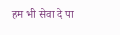हम भी सेवा दे पा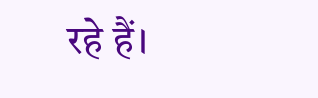रहे हैं।